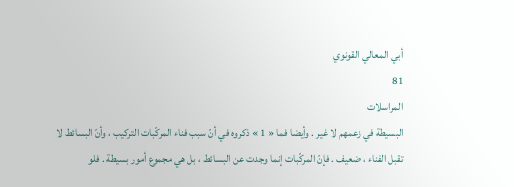أبي المعالي القونوي
81
المراسلات
البسيطة في زعمهم لا غير . وأيضا فما « 1 » ذكروه في أنّ سبب فناء المركّبات التركيب ، وأنّ البسائط لا تقبل الفناء ، ضعيف . فإنّ المركّبات إنما وجدت عن البسائط ، بل هي مجموع أمور بسيطة . فلو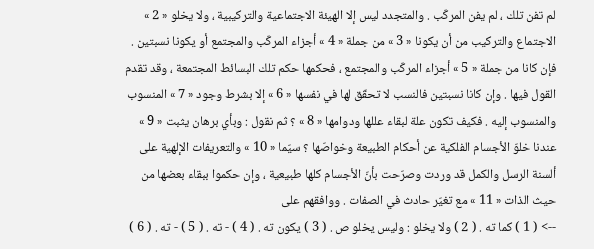لم تفن تلك ، لم يفن المركّب . والمتجدد ليس إلا الهيئة الاجتماعية والتركيبية ، ولا يخلو « 2 » الاجتماع والتركيب من أن يكونا « 3 » من جملة « 4 » أجزاء المركّب والمجتمع أو يكونا نسبتين . فإن كانا من جملة « 5 » أجزاء المركّب والمجتمع ، فحكمها حكم تلك البسائط المجتمعة ، وقد تقدم القول فيها . وإن كانا نسبتين فالنسب لا تحقّق لها في نفسها « 6 » إلا بشرط وجود « 7 » المنسوب والمنسوب إليه . فكيف تكون علة لبقاء عللها ودوامها « 8 » ؟ ثم نقول : وبأي برهان يثبت « 9 » عندنا خلوّ الأجسام الفلكية عن أحكام الطبيعة وخواصّها ؟ سيّما « 10 » والتعريفات الإلهية على ألسنة الرسل والكمل قد وردت وصرّحت بأنّ الأجسام كلها طبيعية ، وإن حكموا ببقاء بعضها من حيث الذات « 11 » مع تغيّر حادث في الصفات . ووافقهم على
--> ( 1 ) كما ته . ( 2 ) ولا يخلو : وليس يخلو ص . ( 3 ) يكون ته . ( 4 ) - ته . ( 5 ) - ته . ( 6 )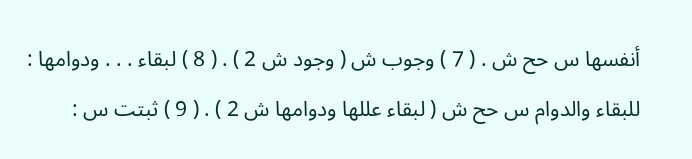أنفسها س حح ش . ( 7 ) وجوب ش ( وجود ش 2 ) . ( 8 ) لبقاء . . . ودوامها : للبقاء والدوام س حح ش ( لبقاء عللها ودوامها ش 2 ) . ( 9 ) ثبتت س :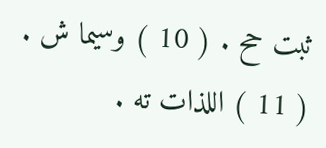ثبت حح . ( 10 ) وسيما ش . ( 11 ) اللذات ته .